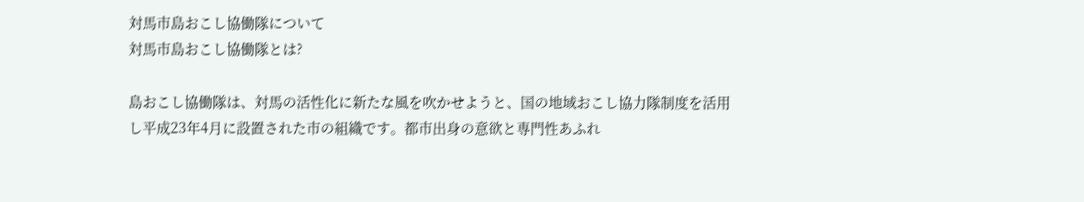対馬市島おこし協働隊について
対馬市島おこし協働隊とは?

島おこし協働隊は、対馬の活性化に新たな風を吹かせようと、国の地域おこし協力隊制度を活用し平成23年4月に設置された市の組織です。都市出身の意欲と専門性あふれ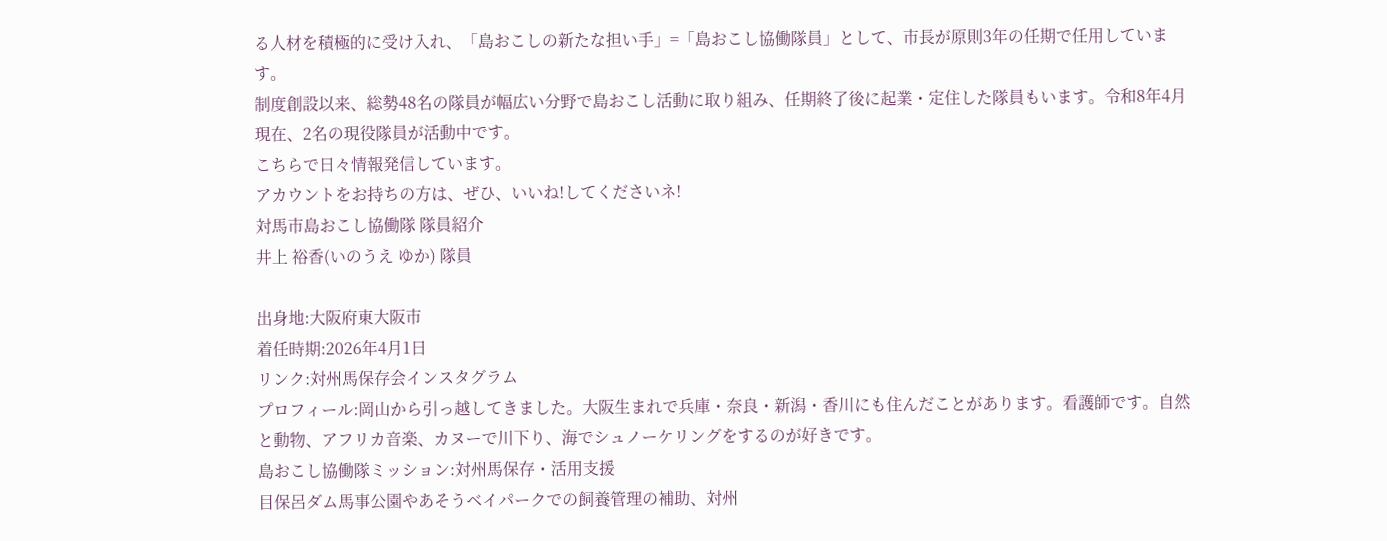る人材を積極的に受け入れ、「島おこしの新たな担い手」=「島おこし協働隊員」として、市長が原則3年の任期で任用しています。
制度創設以来、総勢48名の隊員が幅広い分野で島おこし活動に取り組み、任期終了後に起業・定住した隊員もいます。令和8年4月現在、2名の現役隊員が活動中です。
こちらで日々情報発信しています。
アカウントをお持ちの方は、ぜひ、いいね!してくださいネ!
対馬市島おこし協働隊 隊員紹介
井上 裕香(いのうえ ゆか) 隊員

出身地:大阪府東大阪市
着任時期:2026年4月1日
リンク:対州馬保存会インスタグラム
プロフィール:岡山から引っ越してきました。大阪生まれで兵庫・奈良・新潟・香川にも住んだことがあります。看護師です。自然と動物、アフリカ音楽、カヌーで川下り、海でシュノーケリングをするのが好きです。
島おこし協働隊ミッション:対州馬保存・活用支援
目保呂ダム馬事公園やあそうベイパークでの飼養管理の補助、対州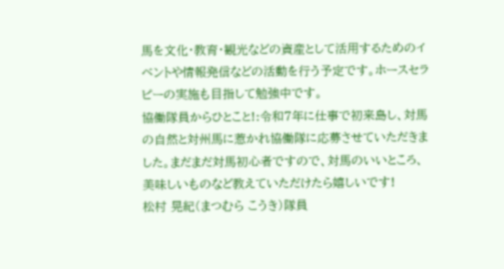馬を文化・教育・観光などの資産として活用するためのイベントや情報発信などの活動を行う予定です。ホースセラピーの実施も目指して勉強中です。
協働隊員からひとこと!:令和7年に仕事で初来島し、対馬の自然と対州馬に惹かれ協働隊に応募させていただきました。まだまだ対馬初心者ですので、対馬のいいところ、美味しいものなど教えていただけたら嬉しいです!
松村 晃紀(まつむら こうき)隊員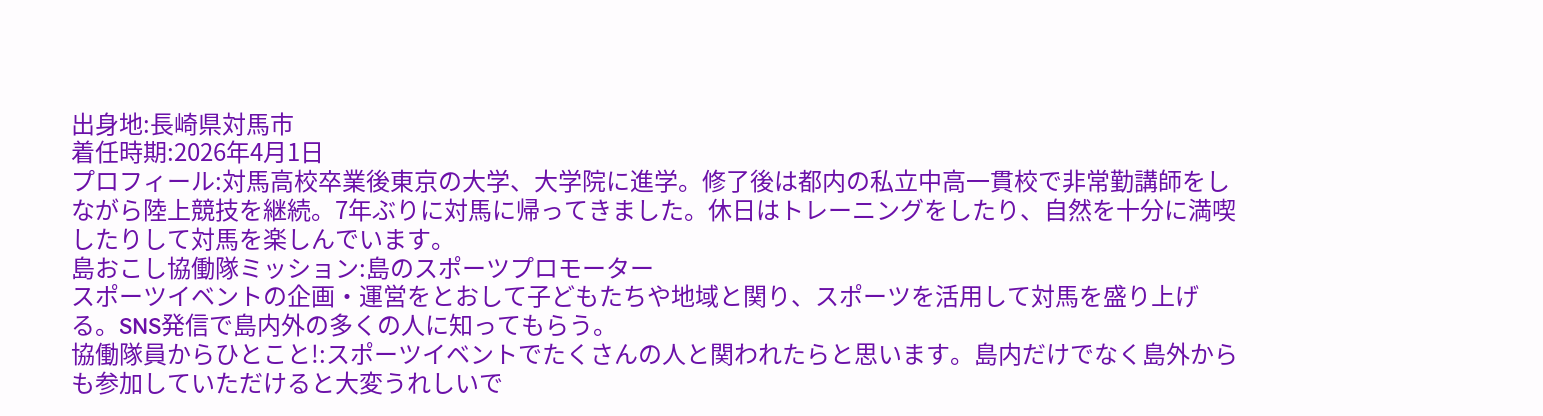出身地:長崎県対馬市
着任時期:2026年4月1日
プロフィール:対馬高校卒業後東京の大学、大学院に進学。修了後は都内の私立中高一貫校で非常勤講師をしながら陸上競技を継続。7年ぶりに対馬に帰ってきました。休日はトレーニングをしたり、自然を十分に満喫したりして対馬を楽しんでいます。
島おこし協働隊ミッション:島のスポーツプロモーター
スポーツイベントの企画・運営をとおして子どもたちや地域と関り、スポーツを活用して対馬を盛り上げる。SNS発信で島内外の多くの人に知ってもらう。
協働隊員からひとこと!:スポーツイベントでたくさんの人と関われたらと思います。島内だけでなく島外からも参加していただけると大変うれしいで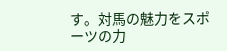す。対馬の魅力をスポーツの力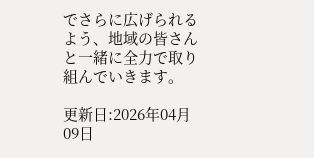でさらに広げられるよう、地域の皆さんと一緒に全力で取り組んでいきます。

更新日:2026年04月09日